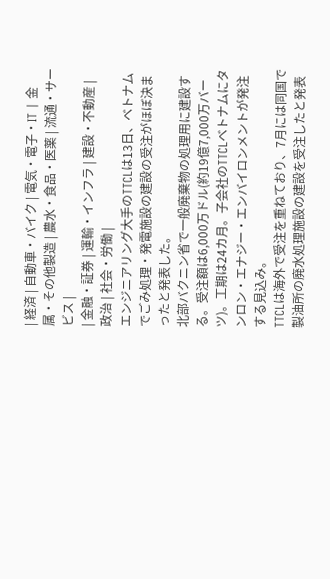| 経済 | 自動車・バイク | 電気・電子・IT | 金属・その他製造 | 農水・食品・医薬 | 流通・サービス |
| 金融・証券 | 運輸・インフラ | 建設・不動産 | 政治 | 社会・労働 |
エンジニアリング大手のTTCLは13日、ベトナムでごみ処理・発電施設の建設の受注がほぼ決まったと発表した。
北部バクニン省で一般廃棄物の処理用に建設する。受注額は6,000万ドル(約19億7,000万バーツ)。工期は24カ月。子会社のTTCLベトナムにタンロン・エナジー・エンバイロンメントが発注する見込み。
TTCLは海外で受注を重ねており、7月には同国で製油所の廃水処理施設の建設を受注したと発表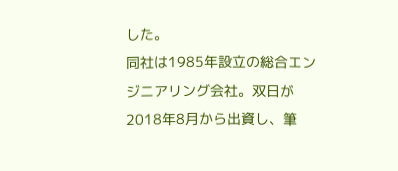した。
同社は1985年設立の総合エンジニアリング会社。双日が2018年8月から出資し、筆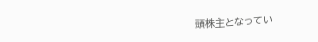頭株主となってい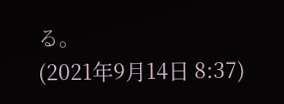る。
(2021年9月14日 8:37)